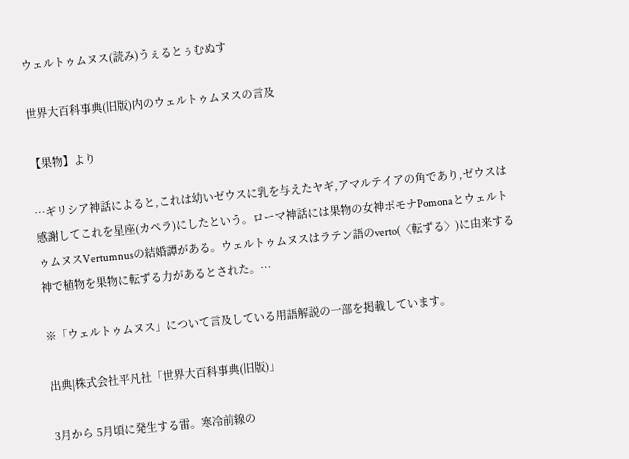ウェルトゥムヌス(読み)うぇるとぅむぬす

世界大百科事典(旧版)内のウェルトゥムヌスの言及

【果物】より

…ギリシア神話によると,これは幼いゼウスに乳を与えたヤギ,アマルテイアの角であり,ゼウスは感謝してこれを星座(カペラ)にしたという。ローマ神話には果物の女神ポモナPomonaとウェルトゥムヌスVertumnusの結婚譚がある。ウェルトゥムヌスはラテン語のverto(〈転ずる〉)に由来する神で植物を果物に転ずる力があるとされた。…

※「ウェルトゥムヌス」について言及している用語解説の一部を掲載しています。

出典|株式会社平凡社「世界大百科事典(旧版)」

3月から 5月頃に発生する雷。寒冷前線の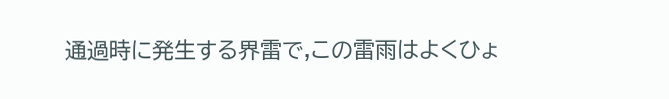通過時に発生する界雷で,この雷雨はよくひょ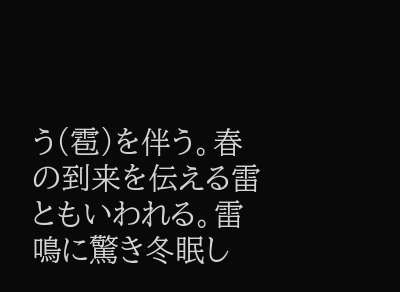う(雹)を伴う。春の到来を伝える雷ともいわれる。雷鳴に驚き冬眠し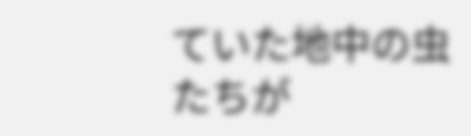ていた地中の虫たちが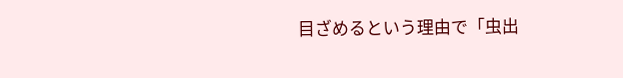目ざめるという理由で「虫出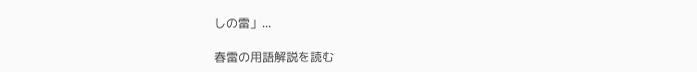しの雷」...

春雷の用語解説を読む